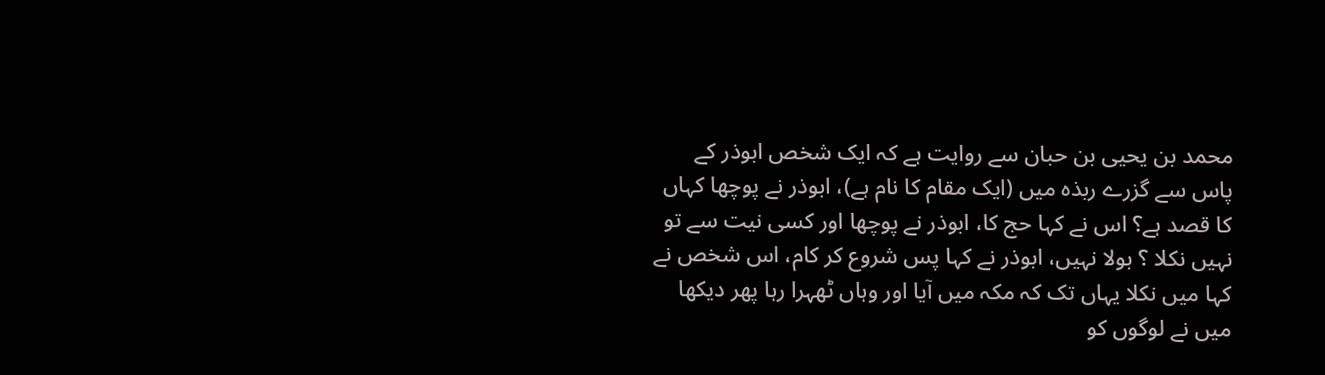محمد بن یحیی بن حبان سے روایت ہے کہ ایک شخص ابوذر کے پاس سے گزرے ربذہ میں (ایک مقام کا نام ہے)، ابوذر نے پوچھا کہاں کا قصد ہے؟ اس نے کہا حج کا، ابوذر نے پوچھا اور کسی نیت سے تو نہیں نکلا ؟ بولا نہیں، ابوذر نے کہا پس شروع کر کام، اس شخص نے کہا میں نکلا یہاں تک کہ مکہ میں آیا اور وہاں ٹھہرا رہا پھر دیکھا میں نے لوگوں کو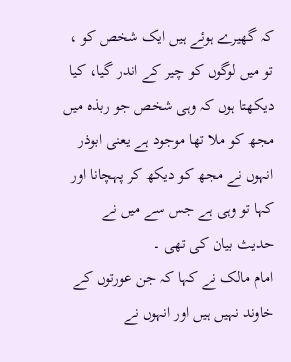کہ گھیرے ہوئے ہیں ایک شخص کو ، تو میں لوگوں کو چیر کے اندر گیا، کیا دیکھتا ہوں کہ وہی شخص جو ربذہ میں مجھ کو ملا تھا موجود ہے یعنی ابوذر انہوں نے مجھ کو دیکھ کر پہچانا اور کہا تو وہی ہے جس سے میں نے حدیث بیان کی تھی ۔
امام مالک نے کہا کہ جن عورتوں کے خاوند نہیں ہیں اور انہوں نے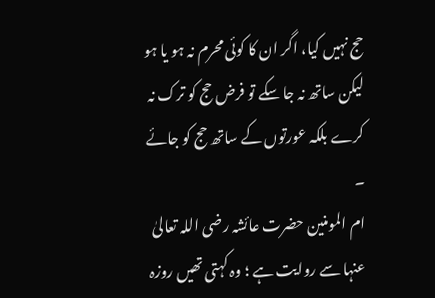حج نہیں کیا، اگر ان کا کوئی محرم نہ ہو یا ہو لیکن ساتھ نہ جا سکے تو فرض حج کو ترک نہ کرے بلکہ عورتوں کے ساتھ حج کو جائے ۔
ام المومنین حضرت عائشہ رضی اللہ تعالیٰ عنہا سے روایت ہے ؛ وہ کہتی تھیں روزہ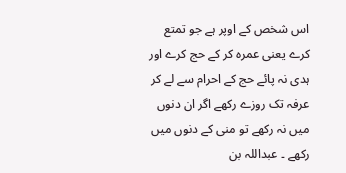اس شخص کے اوپر ہے جو تمتع کرے یعنی عمرہ کر کے حج کرے اور ہدی نہ پائے حج کے احرام سے لے کر عرفہ تک روزے رکھے اگر ان دنوں میں نہ رکھے تو منی کے دنوں میں رکھے ۔ عبداللہ بن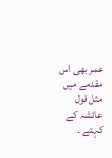عمر بھی اس مقدمے میں مثل قول عائشہ کے کہتے ۔